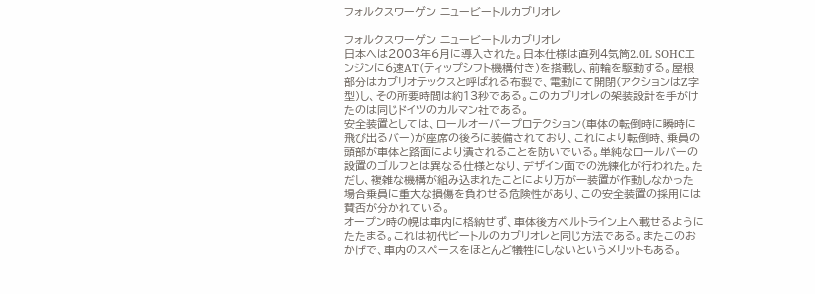フォルクスワーゲン ニュービートルカブリオレ

フォルクスワーゲン ニュービートルカブリオレ
日本へは2003年6月に導入された。日本仕様は直列4気筒2.0L SOHCエンジンに6速AT(ティップシフト機構付き)を搭載し、前輪を駆動する。屋根部分はカブリオテックスと呼ばれる布製で、電動にて開閉(アクションはZ字型)し、その所要時間は約13秒である。このカブリオレの架装設計を手がけたのは同じドイツのカルマン社である。
安全装置としては、ロールオーバープロテクション(車体の転倒時に瞬時に飛び出るバー)が座席の後ろに装備されており、これにより転倒時、乗員の頭部が車体と路面により潰されることを防いでいる。単純なロールバーの設置のゴルフとは異なる仕様となり、デザイン面での洗練化が行われた。ただし、複雑な機構が組み込まれたことにより万が一装置が作動しなかった場合乗員に重大な損傷を負わせる危険性があり、この安全装置の採用には賛否が分かれている。
オープン時の幌は車内に格納せず、車体後方ベルトライン上へ載せるようにたたまる。これは初代ビートルのカブリオレと同じ方法である。またこのおかげで、車内のスペースをほとんど犠牲にしないというメリットもある。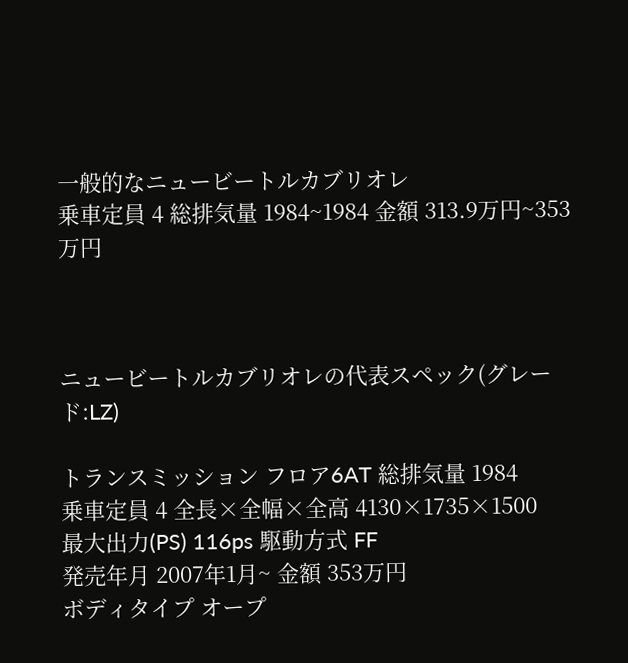一般的なニュービートルカブリオレ
乗車定員 4 総排気量 1984~1984 金額 313.9万円~353万円



ニュービートルカブリオレの代表スペック(グレード:LZ)

トランスミッション フロア6AT 総排気量 1984
乗車定員 4 全長×全幅×全高 4130×1735×1500
最大出力(PS) 116ps 駆動方式 FF
発売年月 2007年1月~ 金額 353万円
ボディタイプ オープ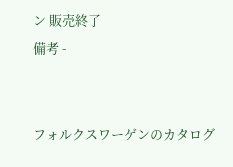ン 販売終了
備考 -


フォルクスワーゲンのカタログ